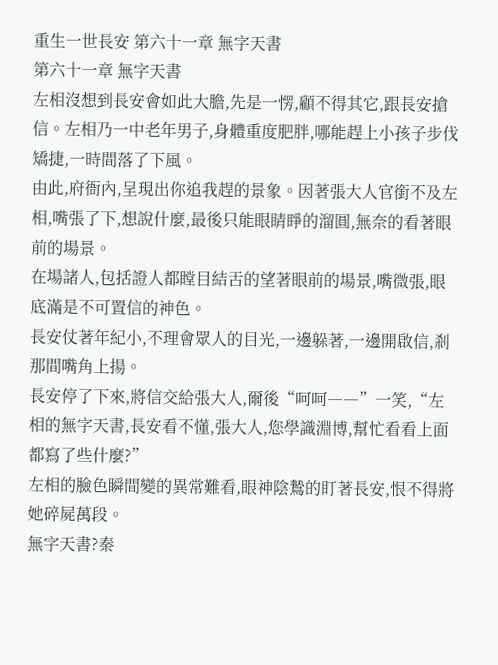重生一世長安 第六十一章 無字天書
第六十一章 無字天書
左相沒想到長安會如此大膽,先是一愣,顧不得其它,跟長安搶信。左相乃一中老年男子,身體重度肥胖,哪能趕上小孩子步伐矯捷,一時間落了下風。
由此,府衙內,呈現出你追我趕的景象。因著張大人官銜不及左相,嘴張了下,想說什麼,最後只能眼睛睜的溜圓,無奈的看著眼前的場景。
在場諸人,包括證人都瞠目結舌的望著眼前的場景,嘴微張,眼底滿是不可置信的神色。
長安仗著年紀小,不理會眾人的目光,一邊躲著,一邊開啟信,剎那間嘴角上揚。
長安停了下來,將信交給張大人,爾後“呵呵――”一笑,“左相的無字天書,長安看不懂,張大人,您學識淵博,幫忙看看上面都寫了些什麼?”
左相的臉色瞬間變的異常難看,眼神陰鷙的盯著長安,恨不得將她碎屍萬段。
無字天書?秦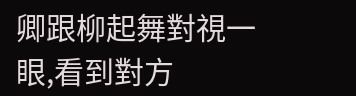卿跟柳起舞對視一眼,看到對方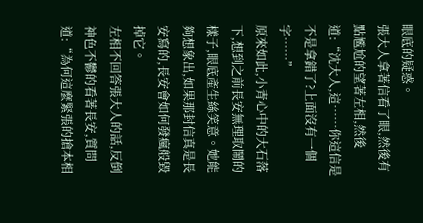眼底的疑惑。
張大人拿著信看了眼,然後有點尷尬的望著左相,然後道:“沈大人,這……你這信是不是拿錯了?上面沒有一個字……”
原來如此,小青心中的大石落下,想到之前長安無理取鬧的樣子,眼底產生絲笑意。她能夠想象出,如果那封信真是長安寫的,長安會如何發瘋般毀掉它。
左相不回答張大人的話,反倒神色不鬱的看著長安,質問道:“為何這麼緊張的搶本相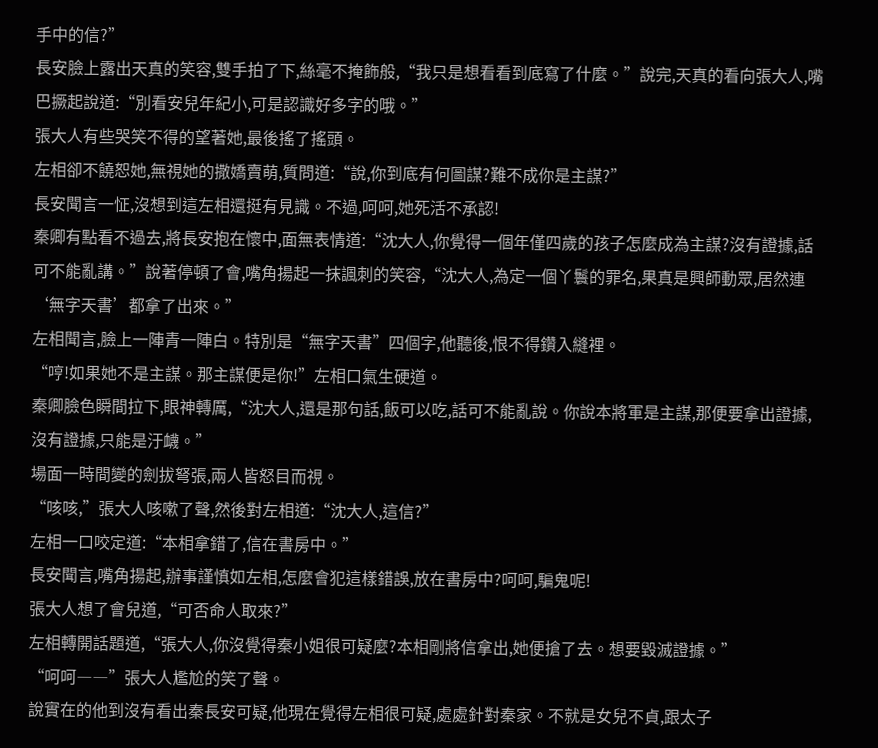手中的信?”
長安臉上露出天真的笑容,雙手拍了下,絲毫不掩飾般,“我只是想看看到底寫了什麼。”說完,天真的看向張大人,嘴巴撅起說道:“別看安兒年紀小,可是認識好多字的哦。”
張大人有些哭笑不得的望著她,最後搖了搖頭。
左相卻不饒恕她,無視她的撒嬌賣萌,質問道:“說,你到底有何圖謀?難不成你是主謀?”
長安聞言一怔,沒想到這左相還挺有見識。不過,呵呵,她死活不承認!
秦卿有點看不過去,將長安抱在懷中,面無表情道:“沈大人,你覺得一個年僅四歲的孩子怎麼成為主謀?沒有證據,話可不能亂講。”說著停頓了會,嘴角揚起一抹諷刺的笑容,“沈大人,為定一個丫鬟的罪名,果真是興師動眾,居然連‘無字天書’都拿了出來。”
左相聞言,臉上一陣青一陣白。特別是“無字天書”四個字,他聽後,恨不得鑽入縫裡。
“哼!如果她不是主謀。那主謀便是你!”左相口氣生硬道。
秦卿臉色瞬間拉下,眼神轉厲,“沈大人,還是那句話,飯可以吃,話可不能亂說。你說本將軍是主謀,那便要拿出證據,沒有證據,只能是汙衊。”
場面一時間變的劍拔弩張,兩人皆怒目而視。
“咳咳,”張大人咳嗽了聲,然後對左相道:“沈大人,這信?”
左相一口咬定道:“本相拿錯了,信在書房中。”
長安聞言,嘴角揚起,辦事謹慎如左相,怎麼會犯這樣錯誤,放在書房中?呵呵,騙鬼呢!
張大人想了會兒道,“可否命人取來?”
左相轉開話題道,“張大人,你沒覺得秦小姐很可疑麼?本相剛將信拿出,她便搶了去。想要毀滅證據。”
“呵呵――”張大人尷尬的笑了聲。
說實在的他到沒有看出秦長安可疑,他現在覺得左相很可疑,處處針對秦家。不就是女兒不貞,跟太子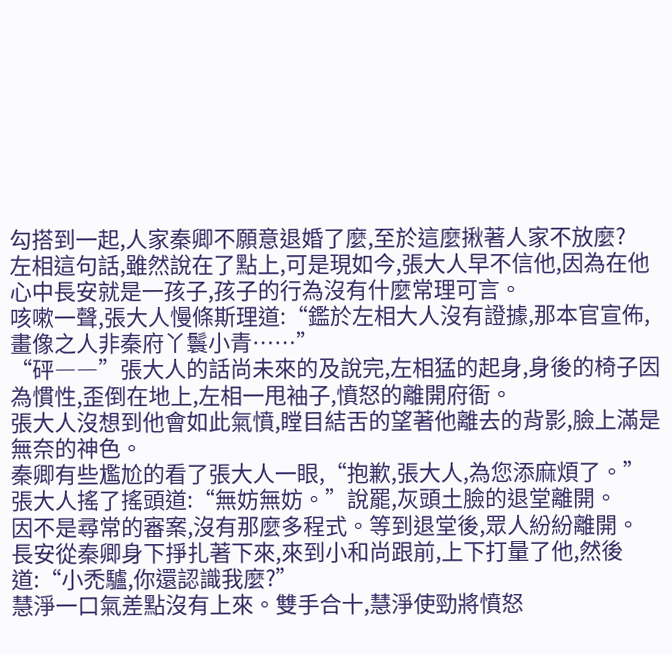勾搭到一起,人家秦卿不願意退婚了麼,至於這麼揪著人家不放麼?
左相這句話,雖然說在了點上,可是現如今,張大人早不信他,因為在他心中長安就是一孩子,孩子的行為沒有什麼常理可言。
咳嗽一聲,張大人慢條斯理道:“鑑於左相大人沒有證據,那本官宣佈,畫像之人非秦府丫鬟小青……”
“砰――”張大人的話尚未來的及說完,左相猛的起身,身後的椅子因為慣性,歪倒在地上,左相一甩袖子,憤怒的離開府衙。
張大人沒想到他會如此氣憤,瞠目結舌的望著他離去的背影,臉上滿是無奈的神色。
秦卿有些尷尬的看了張大人一眼,“抱歉,張大人,為您添麻煩了。”
張大人搖了搖頭道:“無妨無妨。”說罷,灰頭土臉的退堂離開。
因不是尋常的審案,沒有那麼多程式。等到退堂後,眾人紛紛離開。
長安從秦卿身下掙扎著下來,來到小和尚跟前,上下打量了他,然後道:“小禿驢,你還認識我麼?”
慧淨一口氣差點沒有上來。雙手合十,慧淨使勁將憤怒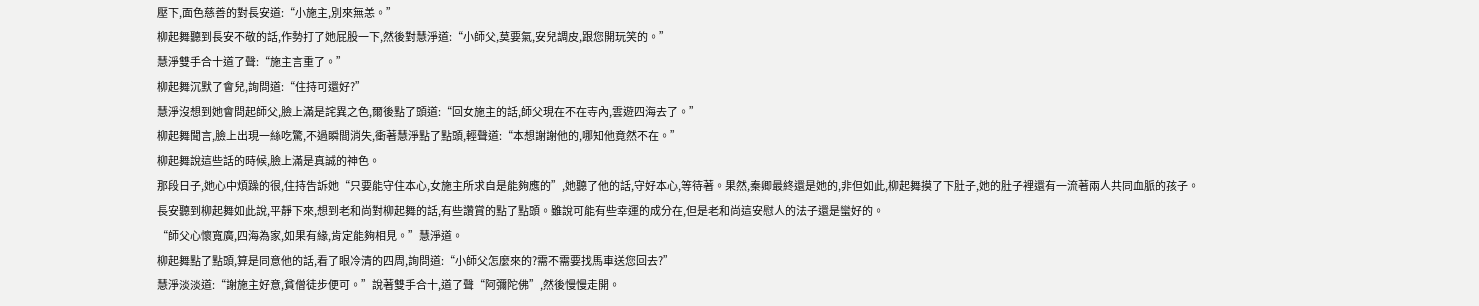壓下,面色慈善的對長安道:“小施主,別來無恙。”
柳起舞聽到長安不敬的話,作勢打了她屁股一下,然後對慧淨道:“小師父,莫要氣,安兒調皮,跟您開玩笑的。”
慧淨雙手合十道了聲:“施主言重了。”
柳起舞沉默了會兒,詢問道:“住持可還好?”
慧淨沒想到她會問起師父,臉上滿是詫異之色,爾後點了頭道:“回女施主的話,師父現在不在寺內,雲遊四海去了。”
柳起舞聞言,臉上出現一絲吃驚,不過瞬間消失,衝著慧淨點了點頭,輕聲道:“本想謝謝他的,哪知他竟然不在。”
柳起舞說這些話的時候,臉上滿是真誠的神色。
那段日子,她心中煩躁的很,住持告訴她“只要能守住本心,女施主所求自是能夠應的”,她聽了他的話,守好本心,等待著。果然,秦卿最終還是她的,非但如此,柳起舞摸了下肚子,她的肚子裡還有一流著兩人共同血脈的孩子。
長安聽到柳起舞如此說,平靜下來,想到老和尚對柳起舞的話,有些讚賞的點了點頭。雖說可能有些幸運的成分在,但是老和尚這安慰人的法子還是蠻好的。
“師父心懷寬廣,四海為家,如果有緣,肯定能夠相見。”慧淨道。
柳起舞點了點頭,算是同意他的話,看了眼冷清的四周,詢問道:“小師父怎麼來的?需不需要找馬車送您回去?”
慧淨淡淡道:“謝施主好意,貧僧徒步便可。”說著雙手合十,道了聲“阿彌陀佛”,然後慢慢走開。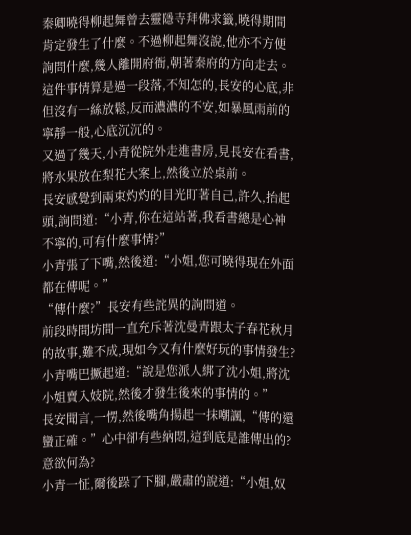秦卿曉得柳起舞曾去靈隱寺拜佛求籤,曉得期間肯定發生了什麼。不過柳起舞沒說,他亦不方便詢問什麼,幾人離開府衙,朝著秦府的方向走去。
這件事情算是過一段落,不知怎的,長安的心底,非但沒有一絲放鬆,反而濃濃的不安,如暴風雨前的寧靜一般,心底沉沉的。
又過了幾天,小青從院外走進書房,見長安在看書,將水果放在梨花大案上,然後立於桌前。
長安感覺到兩束灼灼的目光盯著自己,許久,抬起頭,詢問道:“小青,你在這站著,我看書總是心神不寧的,可有什麼事情?”
小青張了下嘴,然後道:“小姐,您可曉得現在外面都在傳呢。”
“傳什麼?”長安有些詫異的詢問道。
前段時間坊間一直充斥著沈曼青跟太子春花秋月的故事,難不成,現如今又有什麼好玩的事情發生?
小青嘴巴撅起道:“說是您派人綁了沈小姐,將沈小姐賣入妓院,然後才發生後來的事情的。”
長安聞言,一愣,然後嘴角揚起一抹嘲諷,“傳的還蠻正確。”心中卻有些納悶,這到底是誰傳出的?意欲何為?
小青一怔,爾後跺了下腳,嚴肅的說道:“小姐,奴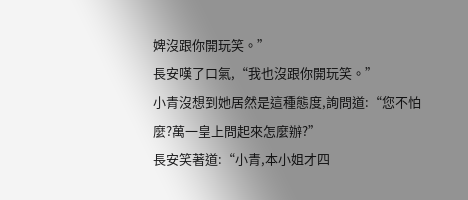婢沒跟你開玩笑。”
長安嘆了口氣,“我也沒跟你開玩笑。”
小青沒想到她居然是這種態度,詢問道:“您不怕麼?萬一皇上問起來怎麼辦?”
長安笑著道:“小青,本小姐才四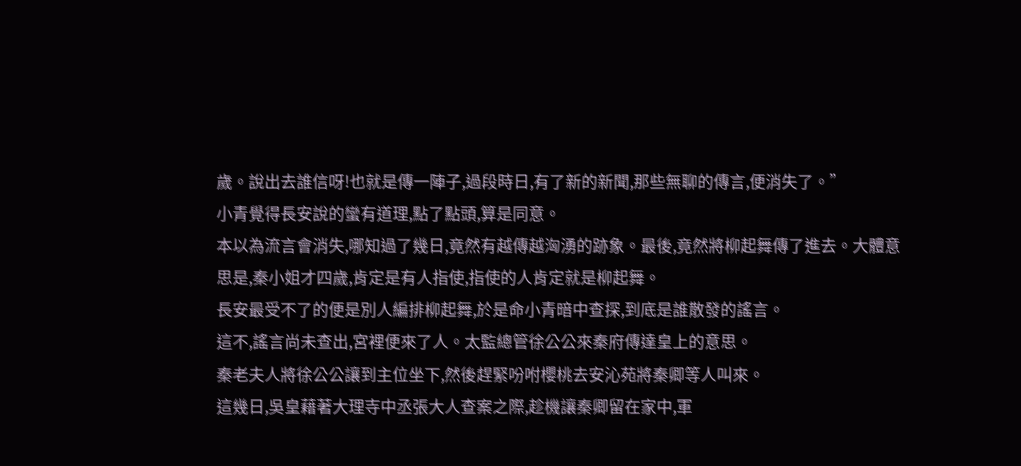歲。說出去誰信呀!也就是傳一陣子,過段時日,有了新的新聞,那些無聊的傳言,便消失了。”
小青覺得長安說的蠻有道理,點了點頭,算是同意。
本以為流言會消失,哪知過了幾日,竟然有越傳越洶湧的跡象。最後,竟然將柳起舞傳了進去。大體意思是,秦小姐才四歲,肯定是有人指使,指使的人肯定就是柳起舞。
長安最受不了的便是別人編排柳起舞,於是命小青暗中查探,到底是誰散發的謠言。
這不,謠言尚未查出,宮裡便來了人。太監總管徐公公來秦府傳達皇上的意思。
秦老夫人將徐公公讓到主位坐下,然後趕緊吩咐櫻桃去安沁苑將秦卿等人叫來。
這幾日,吳皇藉著大理寺中丞張大人查案之際,趁機讓秦卿留在家中,軍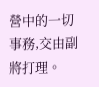營中的一切事務,交由副將打理。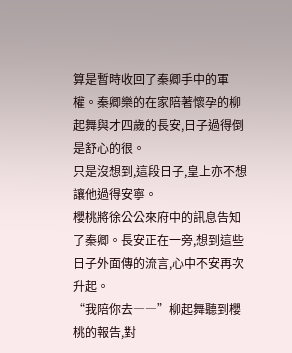算是暫時收回了秦卿手中的軍權。秦卿樂的在家陪著懷孕的柳起舞與才四歲的長安,日子過得倒是舒心的很。
只是沒想到,這段日子,皇上亦不想讓他過得安寧。
櫻桃將徐公公來府中的訊息告知了秦卿。長安正在一旁,想到這些日子外面傳的流言,心中不安再次升起。
“我陪你去――”柳起舞聽到櫻桃的報告,對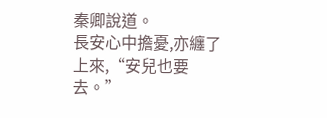秦卿說道。
長安心中擔憂,亦纏了上來,“安兒也要去。”